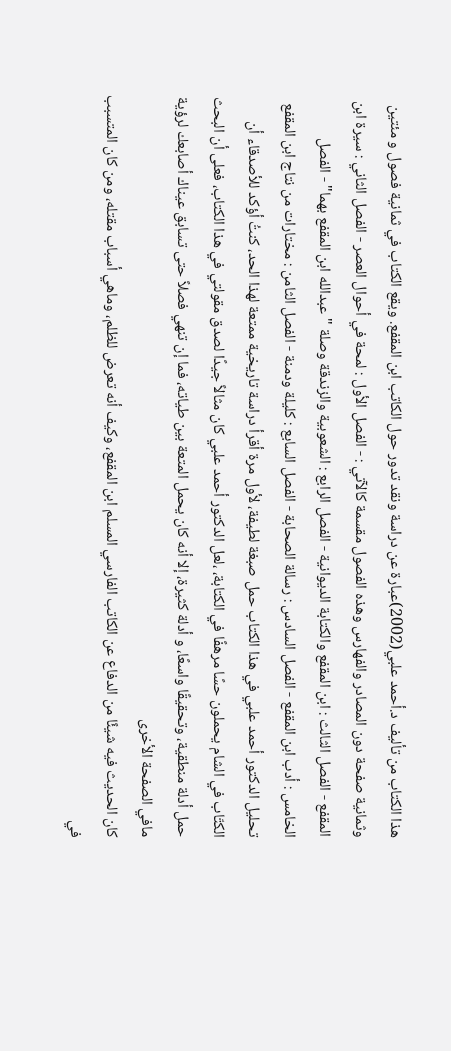هذا الكتاب من تأليف د.أحمد علبي(2002)عبارة عن دراسة ونقد تدور حول الكاتب ابن المقفع. ويقع الكتاب في ثمانية فصول و مئتين وثمانية صفحة دون المصادر والفهارس وهذه الفصول مقسمة كالآتي : - الفصل الأول : لمحة في أحوال العصر - الفصل الثاني : سيرة ابن المقفع - الفصل الثالث : ابن المقفع والكتابة الديوانية - الفصل الرابع : الشعوبية والزندقة وصلة "عبدالله ابن المقفع بهما" - الفصل الخامس : أدب ابن المقفع - الفصل السادس : رسالة الصحابة - الفصل السابع : كليلة ودمنة - الفصل الثامن : مختارات من نتاج ابن المقفع
تحليل الدكتور أحمد علبي في هذا الكتاب حمل صبغة لطيفة، لأول مرة أقرأ دراسة تاريخية ممتعة لهذا الحد، كنتُ أؤكد للأصدقاء أن الكتّاب في الشام يحملون حسًا مرهفًا في الكتابة، ،لعل الدكتور أحمد علبي كان مثالاً جيدًا لصدق مقولتي في هذا الكتاب، فعلى أن البحث حمل أدلة منطقية، وتحقيقًا واسعًا، و أدلة كثيرة، إلا أنه كان يحمل المتعة بين طياته، فما إن تنهي فصلاً حتى تسابق عيناك أصابعك لرؤية مافي الصفحة الأخرى
كان الحديث فيه شيئًا من الدفاع عن الكاتب الفارسي المسلم ابن المقفع، وكيف أنه تعرض للظلم، وماهي أسباب مقتله، ومن كان المتسبب في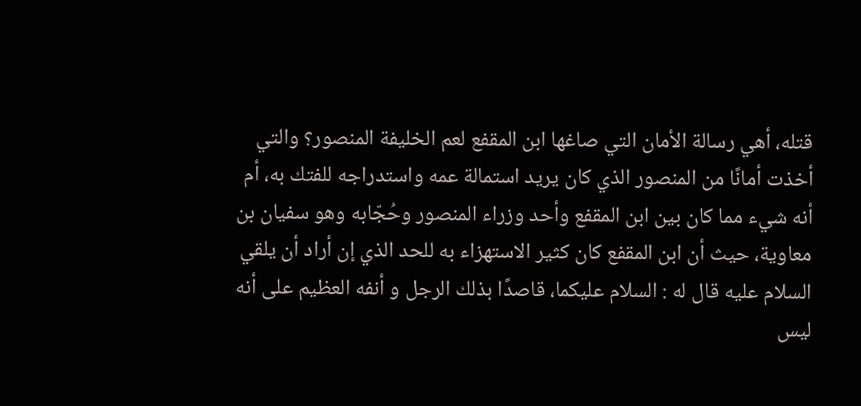قتله، أهي رسالة الأمان التي صاغها ابن المقفع لعم الخليفة المنصور؟ والتي أخذت أمانًا من المنصور الذي كان يريد استمالة عمه واستدراجه للفتك به، أم أنه شيء مما كان بين ابن المقفع وأحد وزراء المنصور وحُجّابه وهو سفيان بن معاوية، حيث أن ابن المقفع كان كثير الاستهزاء به للحد الذي إن أراد أن يلقي السلام عليه قال له : السلام عليكما، قاصدًا بذلك الرجل و أنفه العظيم على أنه ليس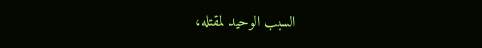السبب الوحيد لمقتله،